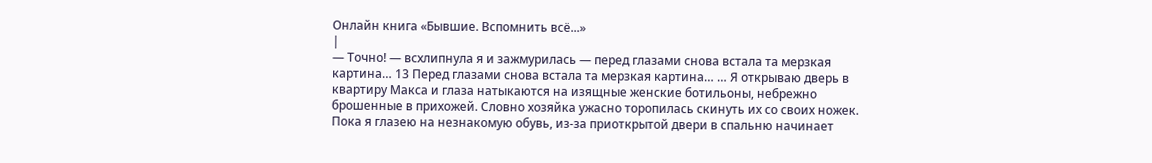Онлайн книга «Бывшие. Вспомнить всё...»
|
— Точно! — всхлипнула я и зажмурилась — перед глазами снова встала та мерзкая картина… 13 Перед глазами снова встала та мерзкая картина… … Я открываю дверь в квартиру Макса и глаза натыкаются на изящные женские ботильоны, небрежно брошенные в прихожей. Словно хозяйка ужасно торопилась скинуть их со своих ножек. Пока я глазею на незнакомую обувь, из-за приоткрытой двери в спальню начинает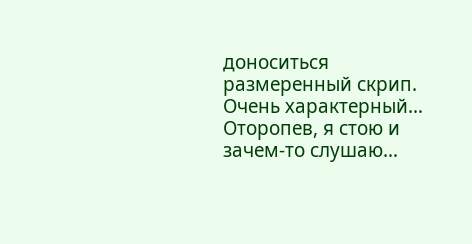доноситься размеренный скрип. Очень характерный… Оторопев, я стою и зачем-то слушаю…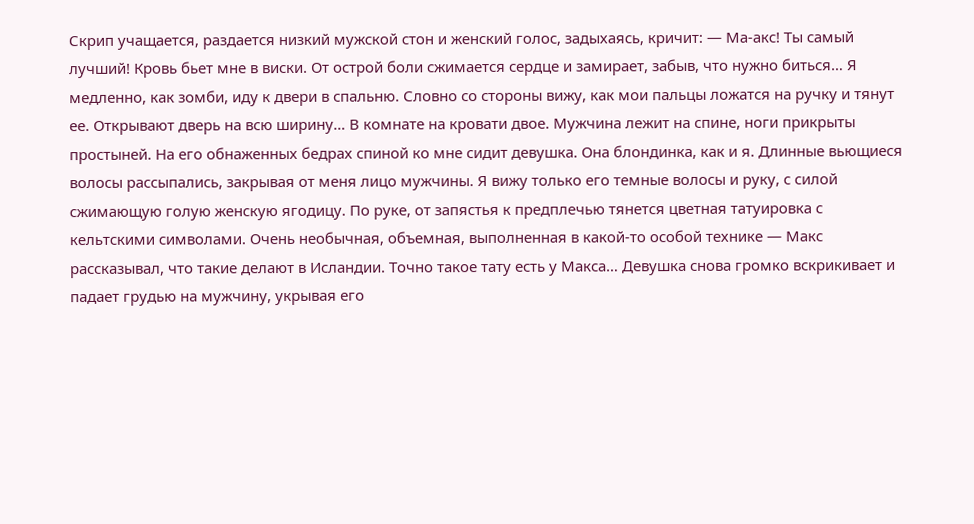Скрип учащается, раздается низкий мужской стон и женский голос, задыхаясь, кричит: — Ма-акс! Ты самый лучший! Кровь бьет мне в виски. От острой боли сжимается сердце и замирает, забыв, что нужно биться… Я медленно, как зомби, иду к двери в спальню. Словно со стороны вижу, как мои пальцы ложатся на ручку и тянут ее. Открывают дверь на всю ширину… В комнате на кровати двое. Мужчина лежит на спине, ноги прикрыты простыней. На его обнаженных бедрах спиной ко мне сидит девушка. Она блондинка, как и я. Длинные вьющиеся волосы рассыпались, закрывая от меня лицо мужчины. Я вижу только его темные волосы и руку, с силой сжимающую голую женскую ягодицу. По руке, от запястья к предплечью тянется цветная татуировка с кельтскими символами. Очень необычная, объемная, выполненная в какой-то особой технике — Макс рассказывал, что такие делают в Исландии. Точно такое тату есть у Макса… Девушка снова громко вскрикивает и падает грудью на мужчину, укрывая его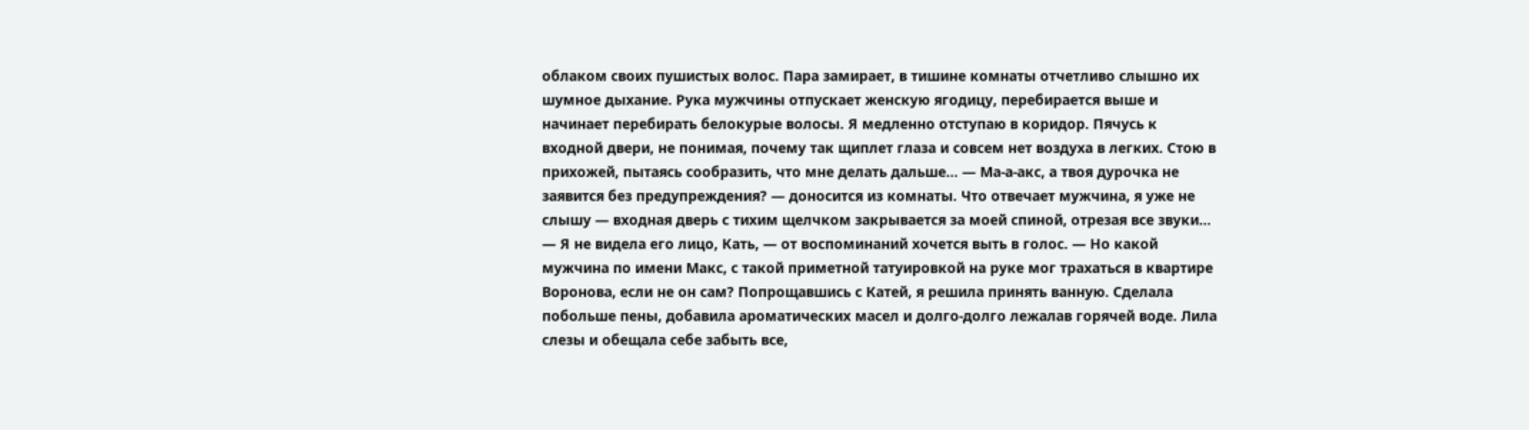облаком своих пушистых волос. Пара замирает, в тишине комнаты отчетливо слышно их шумное дыхание. Рука мужчины отпускает женскую ягодицу, перебирается выше и начинает перебирать белокурые волосы. Я медленно отступаю в коридор. Пячусь к входной двери, не понимая, почему так щиплет глаза и совсем нет воздуха в легких. Стою в прихожей, пытаясь сообразить, что мне делать дальше… — Ма-а-акс, а твоя дурочка не заявится без предупреждения? — доносится из комнаты. Что отвечает мужчина, я уже не слышу — входная дверь с тихим щелчком закрывается за моей спиной, отрезая все звуки… — Я не видела его лицо, Кать, — от воспоминаний хочется выть в голос. — Но какой мужчина по имени Макс, с такой приметной татуировкой на руке мог трахаться в квартире Воронова, если не он сам? Попрощавшись с Катей, я решила принять ванную. Сделала побольше пены, добавила ароматических масел и долго-долго лежалав горячей воде. Лила слезы и обещала себе забыть все,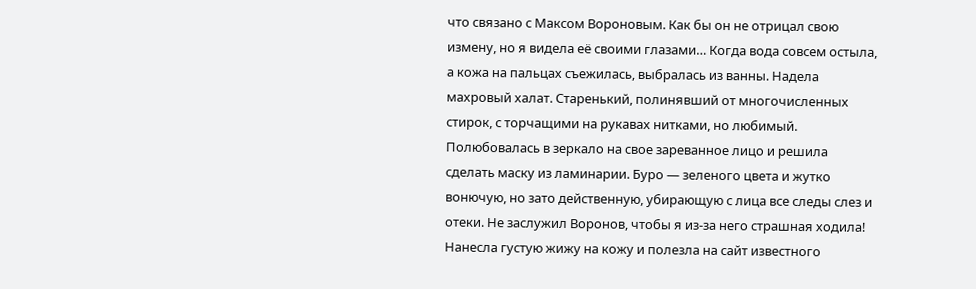что связано с Максом Вороновым. Как бы он не отрицал свою измену, но я видела её своими глазами… Когда вода совсем остыла, а кожа на пальцах съежилась, выбралась из ванны. Надела махровый халат. Старенький, полинявший от многочисленных стирок, с торчащими на рукавах нитками, но любимый. Полюбовалась в зеркало на свое зареванное лицо и решила сделать маску из ламинарии. Буро — зеленого цвета и жутко вонючую, но зато действенную, убирающую с лица все следы слез и отеки. Не заслужил Воронов, чтобы я из-за него страшная ходила! Нанесла густую жижу на кожу и полезла на сайт известного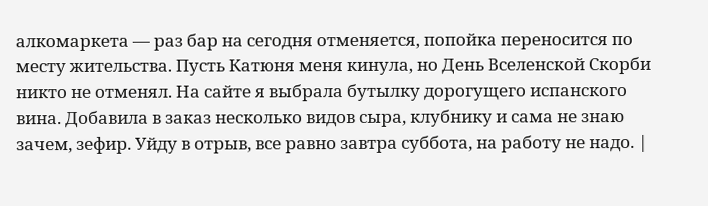алкомаркета — раз бар на сегодня отменяется, попойка переносится по месту жительства. Пусть Катюня меня кинула, но День Вселенской Скорби никто не отменял. На сайте я выбрала бутылку дорогущего испанского вина. Добавила в заказ несколько видов сыра, клубнику и сама не знаю зачем, зефир. Уйду в отрыв, все равно завтра суббота, на работу не надо. |